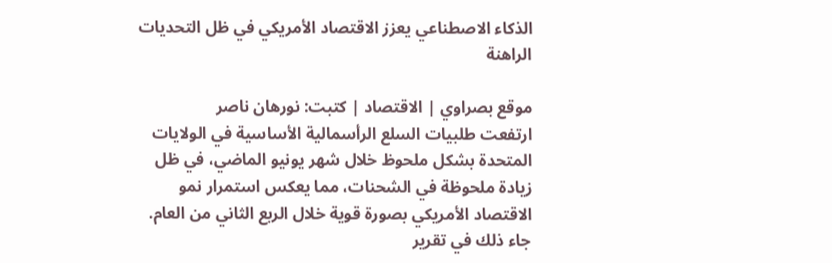الذكاء الاصطناعي يعزز الاقتصاد الأمريكي في ظل التحديات الراهنة

موقع بصراوي | الاقتصاد | كتبت: نورهان ناصر
ارتفعت طلبيات السلع الرأسمالية الأساسية في الولايات المتحدة بشكل ملحوظ خلال شهر يونيو الماضي، في ظل زيادة ملحوظة في الشحنات، مما يعكس استمرار نمو الاقتصاد الأمريكي بصورة قوية خلال الربع الثاني من العام. جاء ذلك في تقرير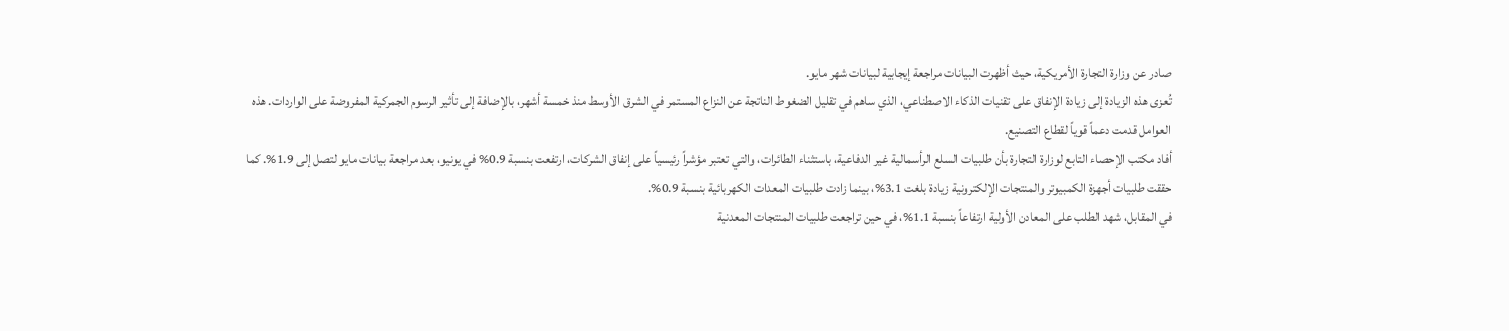صادر عن وزارة التجارة الأمريكية، حيث أظهرت البيانات مراجعة إيجابية لبيانات شهر مايو.
تُعزى هذه الزيادة إلى زيادة الإنفاق على تقنيات الذكاء الاصطناعي، الذي ساهم في تقليل الضغوط الناتجة عن النزاع المستمر في الشرق الأوسط منذ خمسة أشهر، بالإضافة إلى تأثير الرسوم الجمركية المفروضة على الواردات. هذه العوامل قدمت دعماً قوياً لقطاع التصنيع.
أفاد مكتب الإحصاء التابع لوزارة التجارة بأن طلبيات السلع الرأسمالية غير الدفاعية، باستثناء الطائرات، والتي تعتبر مؤشراً رئيسياً على إنفاق الشركات، ارتفعت بنسبة 0.9% في يونيو، بعد مراجعة بيانات مايو لتصل إلى 1.9%. كما حققت طلبيات أجهزة الكمبيوتر والمنتجات الإلكترونية زيادة بلغت 3.1%، بينما زادت طلبيات المعدات الكهربائية بنسبة 0.9%.
في المقابل، شهد الطلب على المعادن الأولية ارتفاعاً بنسبة 1.1%، في حين تراجعت طلبيات المنتجات المعدنية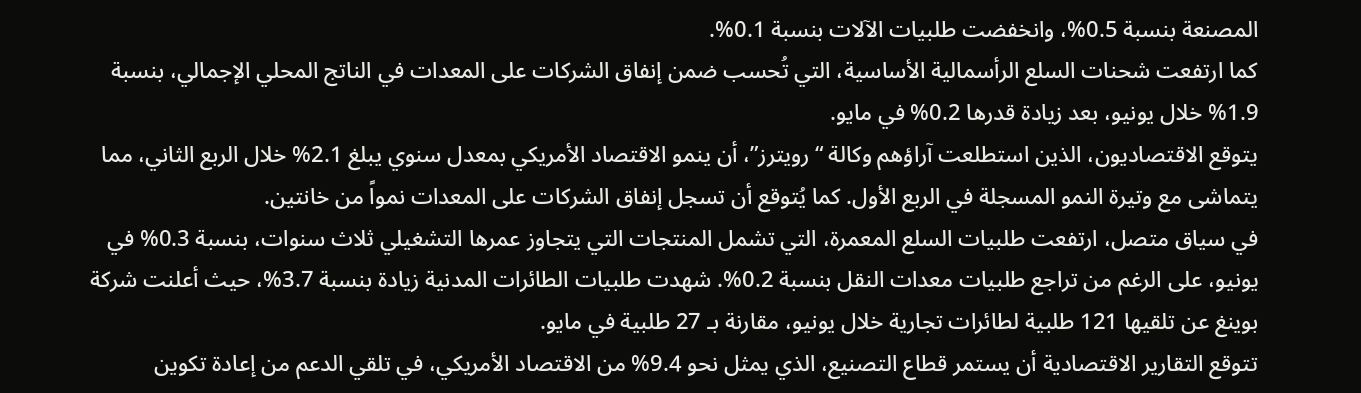المصنعة بنسبة 0.5%، وانخفضت طلبيات الآلات بنسبة 0.1%.
كما ارتفعت شحنات السلع الرأسمالية الأساسية، التي تُحسب ضمن إنفاق الشركات على المعدات في الناتج المحلي الإجمالي، بنسبة 1.9% خلال يونيو، بعد زيادة قدرها 0.2% في مايو.
يتوقع الاقتصاديون، الذين استطلعت آراؤهم وكالة “رويترز”، أن ينمو الاقتصاد الأمريكي بمعدل سنوي يبلغ 2.1% خلال الربع الثاني، مما يتماشى مع وتيرة النمو المسجلة في الربع الأول. كما يُتوقع أن تسجل إنفاق الشركات على المعدات نمواً من خانتين.
في سياق متصل، ارتفعت طلبيات السلع المعمرة، التي تشمل المنتجات التي يتجاوز عمرها التشغيلي ثلاث سنوات، بنسبة 0.3% في يونيو، على الرغم من تراجع طلبيات معدات النقل بنسبة 0.2%. شهدت طلبيات الطائرات المدنية زيادة بنسبة 3.7%، حيث أعلنت شركة بوينغ عن تلقيها 121 طلبية لطائرات تجارية خلال يونيو، مقارنة بـ 27 طلبية في مايو.
تتوقع التقارير الاقتصادية أن يستمر قطاع التصنيع، الذي يمثل نحو 9.4% من الاقتصاد الأمريكي، في تلقي الدعم من إعادة تكوين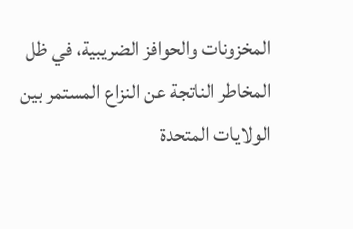المخزونات والحوافز الضريبية، في ظل المخاطر الناتجة عن النزاع المستمر بين الولايات المتحدة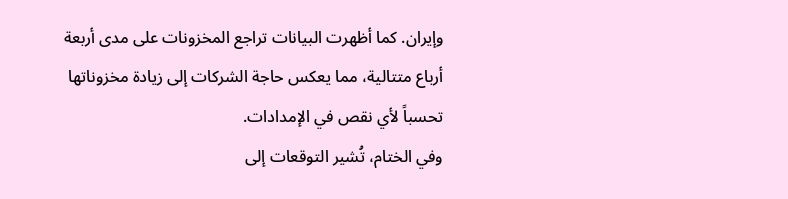وإيران. كما أظهرت البيانات تراجع المخزونات على مدى أربعة أرباع متتالية، مما يعكس حاجة الشركات إلى زيادة مخزوناتها تحسباً لأي نقص في الإمدادات.
وفي الختام، تُشير التوقعات إلى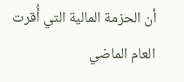أن الحزمة المالية التي أُقرت العام الماضي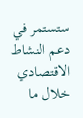ستستمر في دعم النشاط الاقتصادي خلال ما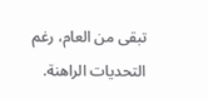تبقى من العام، رغم التحديات الراهنة.